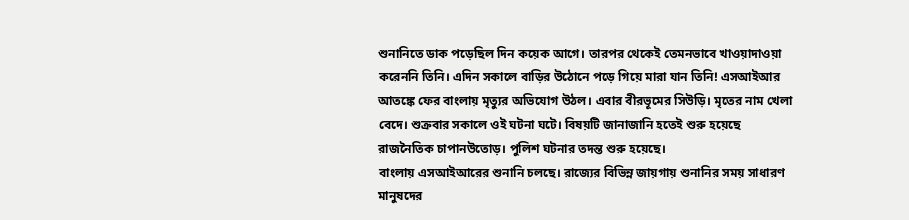শুনানিতে ডাক পড়েছিল দিন কয়েক আগে। তারপর থেকেই তেমনভাবে খাওয়াদাওয়া করেননি তিনি। এদিন সকালে বাড়ির উঠোনে পড়ে গিয়ে মারা যান তিনি! এসআইআর আতঙ্কে ফের বাংলায় মৃত্যুর অভিযোগ উঠল। এবার বীরভূমের সিউড়ি। মৃতের নাম খেলা বেদে। শুক্রবার সকালে ওই ঘটনা ঘটে। বিষয়টি জানাজানি হতেই শুরু হয়েছে রাজনৈতিক চাপানউতোড়। পুলিশ ঘটনার তদন্ত শুরু হয়েছে।
বাংলায় এসআইআরের শুনানি চলছে। রাজ্যের বিভিন্ন জায়গায় শুনানির সময় সাধারণ মানুষদের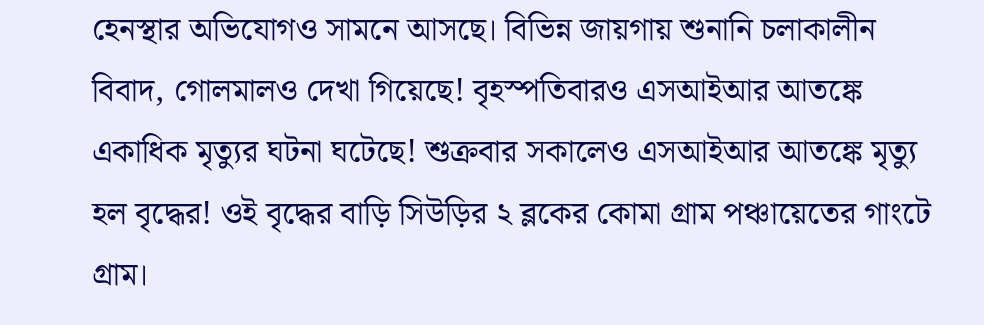হেনস্থার অভিযোগও সামনে আসছে। বিভিন্ন জায়গায় শুনানি চলাকালীন বিবাদ, গোলমালও দেখা গিয়েছে! বৃহস্পতিবারও এসআইআর আতঙ্কে একাধিক মৃত্যুর ঘটনা ঘটেছে! শুক্রবার সকালেও এসআইআর আতঙ্কে মৃত্যু হল বৃদ্ধের! ওই বৃদ্ধের বাড়ি সিউড়ির ২ ব্লকের কোমা গ্রাম পঞ্চায়েতের গাংটে গ্রাম।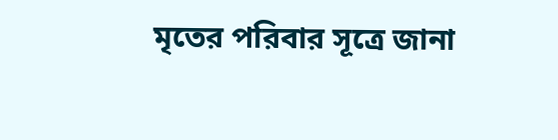মৃতের পরিবার সূত্রে জানা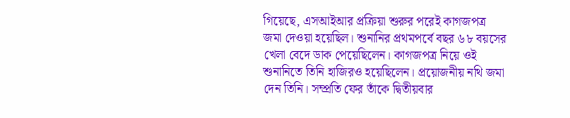গিয়েছে, এসআইআর প্রক্রিয়া শুরুর পরেই কাগজপত্র জমা দেওয়া হয়েছিল। শুনানির প্রথমপর্বে বছর ৬৮ বয়সের খেলা বেদে ডাক পেয়েছিলেন। কাগজপত্র নিয়ে ওই শুনানিতে তিনি হাজিরও হয়েছিলেন। প্রয়োজনীয় নথি জমা দেন তিনি। সম্প্রতি ফের তাঁকে দ্বিতীয়বার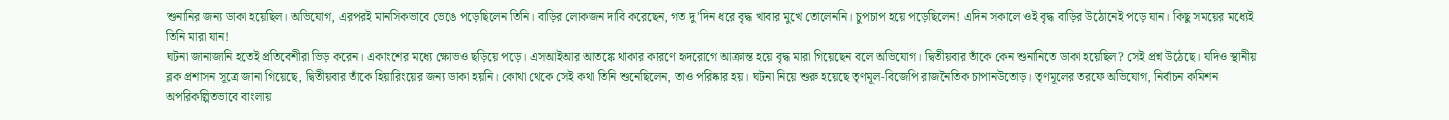শুনানির জন্য ডাকা হয়েছিল। অভিযোগ, এরপরই মানসিকভাবে ভেঙে পড়েছিলেন তিনি। বাড়ির লোকজন দাবি করেছেন, গত দু'দিন ধরে বৃদ্ধ খাবার মুখে তোলেননি। চুপচাপ হয়ে পড়েছিলেন! এদিন সকালে ওই বৃদ্ধ বাড়ির উঠোনেই পড়ে যান। কিছু সময়ের মধ্যেই তিনি মারা যান!
ঘটনা জানাজানি হতেই প্রতিবেশীরা ভিড় করেন। একাংশের মধ্যে ক্ষোভও ছড়িয়ে পড়ে। এসআইআর আতঙ্কে থাকার কারণে হৃদরোগে আক্রান্ত হয়ে বৃদ্ধ মারা গিয়েছেন বলে অভিযোগ। দ্বিতীয়বার তাঁকে কেন শুনানিতে ডাকা হয়েছিল? সেই প্রশ্ন উঠেছে। যদিও স্থানীয় ব্লক প্রশাসন সূত্রে জানা গিয়েছে, দ্বিতীয়বার তাঁকে হিয়ারিংয়ের জন্য ডাকা হয়নি। কোথা থেকে সেই কথা তিনি শুনেছিলেন, তাও পরিষ্কার হয়। ঘটনা নিয়ে শুরু হয়েছে তৃণমূল-বিজেপি রাজনৈতিক চাপানউতোড়। তৃণমূলের তরফে অভিযোগ, নির্বাচন কমিশন অপরিকল্পিতভাবে বাংলায়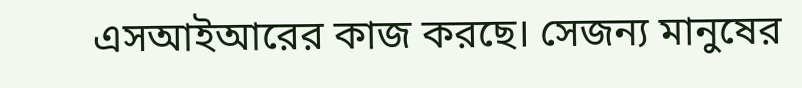এসআইআরের কাজ করছে। সেজন্য মানুষের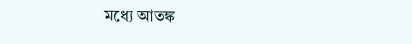মধ্যে আতঙ্ক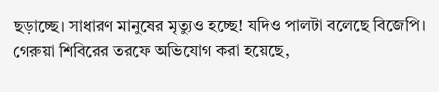ছড়াচ্ছে। সাধারণ মানুষের মৃত্যুও হচ্ছে! যদিও পালটা বলেছে বিজেপি। গেরুয়া শিবিরের তরফে অভিযোগ করা হয়েছে,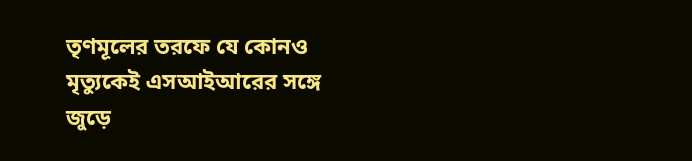তৃণমূলের তরফে যে কোনও মৃত্যুকেই এসআইআরের সঙ্গে জুড়ে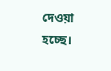দেওয়া হচ্ছে।